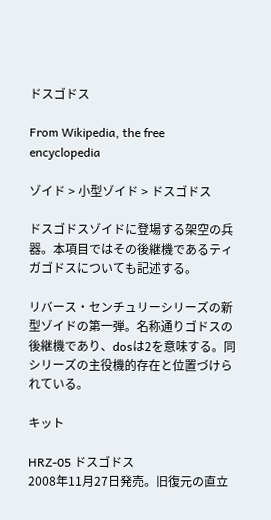ドスゴドス

From Wikipedia, the free encyclopedia

ゾイド > 小型ゾイド > ドスゴドス

ドスゴドスゾイドに登場する架空の兵器。本項目ではその後継機であるティガゴドスについても記述する。

リバース・センチュリーシリーズの新型ゾイドの第一弾。名称通りゴドスの後継機であり、dosは2を意味する。同シリーズの主役機的存在と位置づけられている。

キット

HRZ-05 ドスゴドス
2008年11月27日発売。旧復元の直立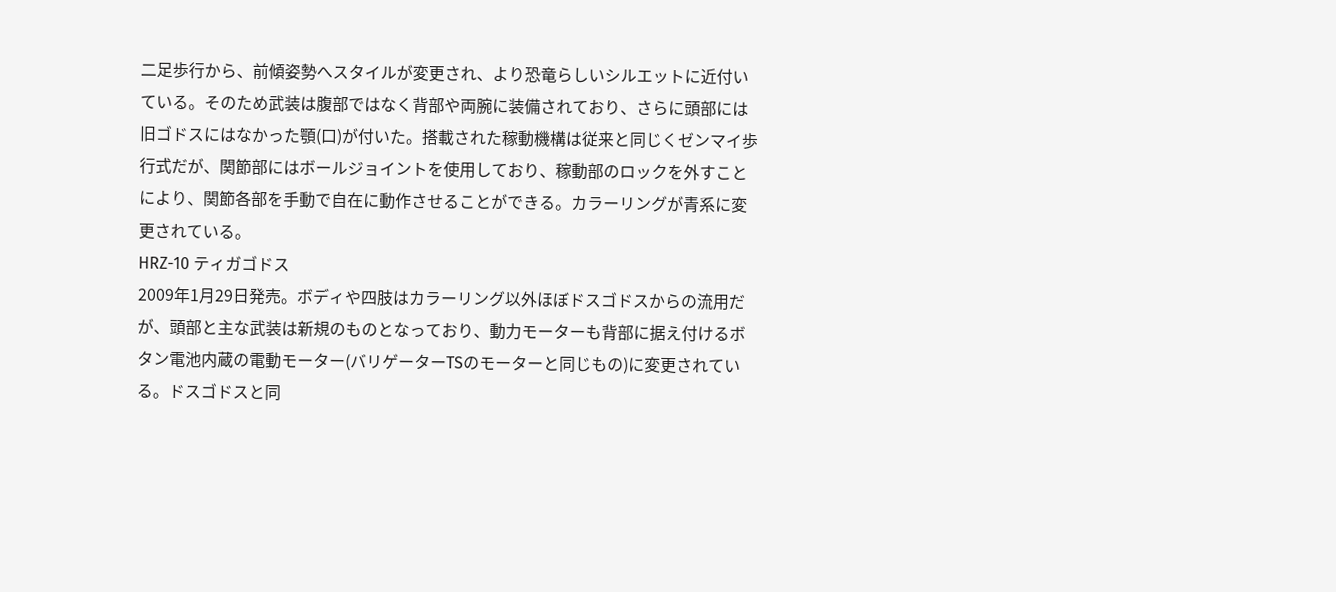二足歩行から、前傾姿勢へスタイルが変更され、より恐竜らしいシルエットに近付いている。そのため武装は腹部ではなく背部や両腕に装備されており、さらに頭部には旧ゴドスにはなかった顎(口)が付いた。搭載された稼動機構は従来と同じくゼンマイ歩行式だが、関節部にはボールジョイントを使用しており、稼動部のロックを外すことにより、関節各部を手動で自在に動作させることができる。カラーリングが青系に変更されている。
HRZ-10 ティガゴドス
2009年1月29日発売。ボディや四肢はカラーリング以外ほぼドスゴドスからの流用だが、頭部と主な武装は新規のものとなっており、動力モーターも背部に据え付けるボタン電池内蔵の電動モーター(バリゲーターTSのモーターと同じもの)に変更されている。ドスゴドスと同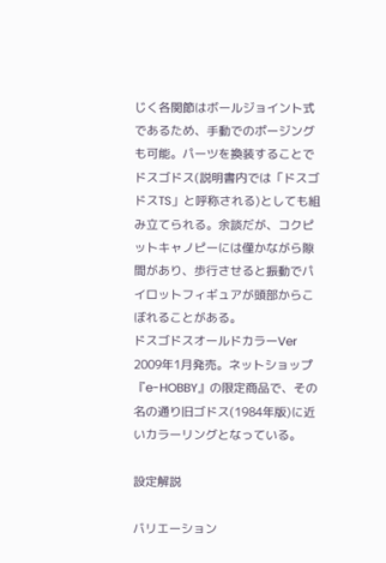じく各関節はボールジョイント式であるため、手動でのポージングも可能。パーツを換装することでドスゴドス(説明書内では「ドスゴドスTS」と呼称される)としても組み立てられる。余談だが、コクピットキャノピーには僅かながら隙間があり、歩行させると振動でパイロットフィギュアが頭部からこぼれることがある。
ドスゴドスオールドカラーVer
2009年1月発売。ネットショップ『e-HOBBY』の限定商品で、その名の通り旧ゴドス(1984年版)に近いカラーリングとなっている。

設定解説

バリエーション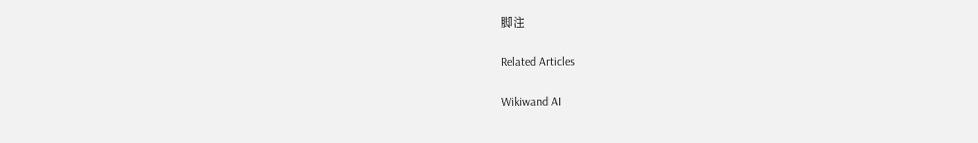脚注

Related Articles

Wikiwand AI